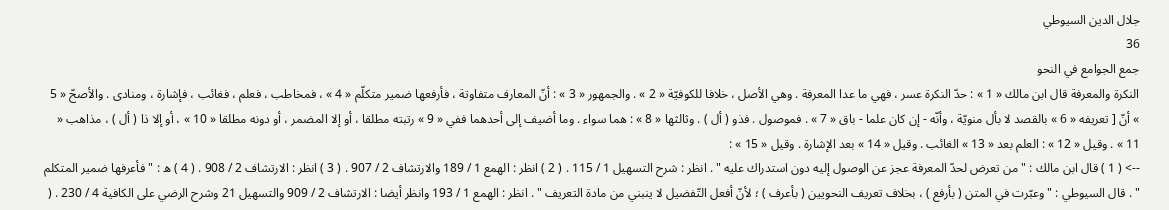جلال الدين السيوطي
36
جمع الجوامع في النحو
النكرة والمعرفة قال ابن مالك « 1 » : حدّ النكرة عسر ، فهي ما عدا المعرفة . وهي الأصل ، خلافا للكوفيّة « 2 » . والجمهور « 3 » : أنّ المعارف متفاوتة ، فأرفعها ضمير متكلّم « 4 » ، فمخاطب ، فعلم ، فغائب ، فإشارة ، ومنادى . والأصحّ « 5 » أنّ [ تعريفه « 6 » بالقصد لا بأل منويّة ، وأنّه - إن كان علما - باق « 7 » . فموصول . فذو ( أل ) . وثالثها « 8 » : هما سواء . وما أضيف إلى أحدهما ففي « 9 » رتبته مطلقا ، أو إلا المضمر ، أو دونه مطلقا « 10 » ، أو إلا ذا ( أل ) ، مذاهب « 11 » . وقيل « 12 » : العلم بعد « 13 » الغائب . وقيل « 14 » بعد الإشارة . وقيل « 15 » :
--> ( 1 ) قال ابن مالك : " من تعرض لحدّ المعرفة عجز عن الوصول إليه دون استدراك عليه " . انظر : شرح التسهيل 1 / 115 . ( 2 ) انظر : الهمع 1 / 189 والارتشاف 2 / 907 . ( 3 ) انظر : الارتشاف 2 / 908 . ( 4 ) ه : " فأعرفها ضمير المتكلم " . قال السيوطي : " وعبّرت في المتن ( بأرفع ) ، بخلاف تعريف النحويين ( بأعرف ) ؛ لأنّ أفعل التّفضيل لا ينبني من مادة التعريف " . انظر : الهمع 1 / 193 وانظر أيضا : الارتشاف 2 / 909 والتسهيل 21 وشرح الرضي على الكافية 4 / 230 . (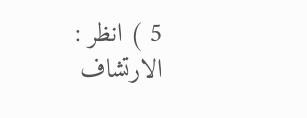5 ) انظر : الارتشاف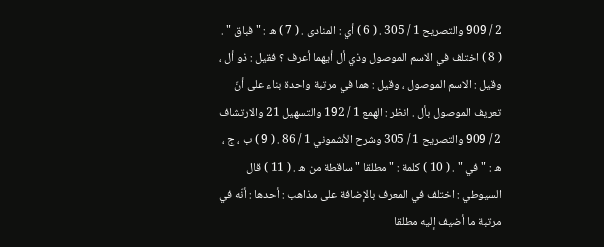2 / 909 والتصريح 1 / 305 . ( 6 ) أي : المنادى . ( 7 ) ه : " فباق " . ( 8 ) اختلف في الاسم الموصول وذي أل أيهما أعرف ؟ فقيل : ذو أل ، وقيل : الاسم الموصول ، وقيل : هما في مرتبة واحدة بناء على أنّ تعريف الموصول بأل . انظر : الهمع 1 / 192 والتسهيل 21 والارتشاف 2 / 909 والتصريح 1 / 305 وشرح الأشموني 1 / 86 . ( 9 ) ب ، ج ، ه : " في " . ( 10 ) كلمة : " مطلقا " ساقطة من ه . ( 11 ) قال السيوطي : اختلف في المعرف بالإضافة على مذاهب : أحدها : أنّه في مرتبة ما أضيف إليه مطلقا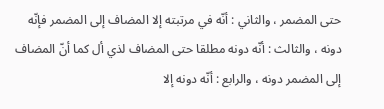حتى المضمر ، والثاني : أنّه في مرتبته إلا المضاف إلى المضمر فإنّه دونه ، والثالث : أنّه دونه مطلقا حتى المضاف لذي أل كما أنّ المضاف إلى المضمر دونه ، والرابع : أنّه دونه إلا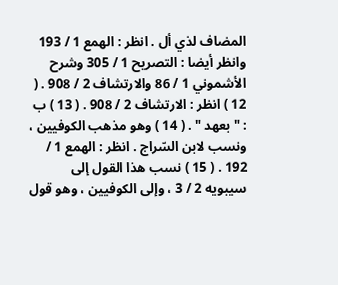المضاف لذي أل . انظر : الهمع 1 / 193 وانظر أيضا : التصريح 1 / 305 وشرح الأشموني 1 / 86 والارتشاف 2 / 908 . ( 12 ) انظر : الارتشاف 2 / 908 . ( 13 ) ب : " بعهد " . ( 14 ) وهو مذهب الكوفيين ، ونسب لابن السّراج . انظر : الهمع 1 / 192 . ( 15 ) نسب هذا القول إلى سيبويه 2 / 3 ، وإلى الكوفيين ، وهو قول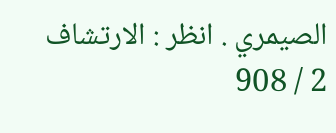الصيمري . انظر : الارتشاف 2 / 908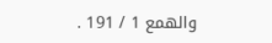والهمع 1 / 191 .